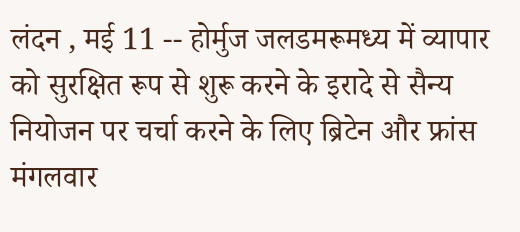लंदन , मई 11 -- होर्मुज जलडमरूमध्य में व्यापार को सुरक्षित रूप से शुरू करने के इरादे से सैन्य नियोजन पर चर्चा करने के लिए ब्रिटेन और फ्रांस मंगलवार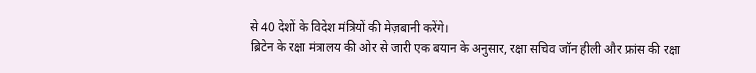से 40 देशों के विदेश मंत्रियों की मेज़बानी करेंगे।
ब्रिटेन के रक्षा मंत्रालय की ओर से जारी एक बयान के अनुसार, रक्षा सचिव जॉन हीली और फ्रांस की रक्षा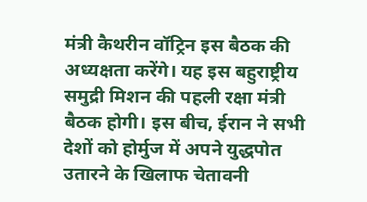मंत्री कैथरीन वॉट्रिन इस बैठक की अध्यक्षता करेंगे। यह इस बहुराष्ट्रीय समुद्री मिशन की पहली रक्षा मंत्री बैठक होगी। इस बीच, ईरान ने सभी देशों को होर्मुज में अपने युद्धपोत उतारने के खिलाफ चेतावनी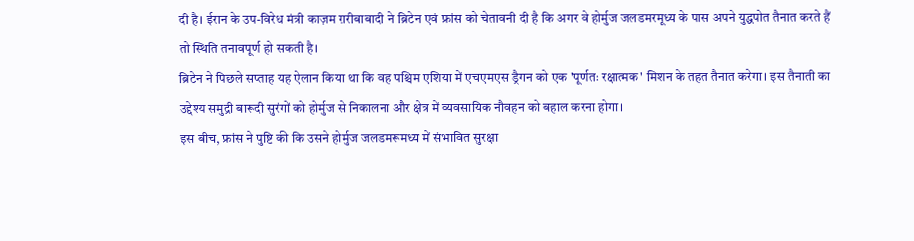दी है। ईरान के उप-विरेध मंत्री काज़म ग़रीबाबादी ने ब्रिटेन एवं फ्रांस को चेतावनी दी है कि अगर वे होर्मुज जलडमरमूध्य के पास अपने युद्धपोत तैनात करते हैं तो स्थिति तनावपूर्ण हो सकती है।
ब्रिटेन ने पिछले सप्ताह यह ऐलान किया था कि वह पश्चिम एशिया में एचएमएस ड्रैगन को एक 'पूर्णतः रक्षात्मक' मिशन के तहत तैनात करेगा। इस तैनाती का उद्देश्य समुद्री बारूदी सुरंगों को होर्मुज से निकालना और क्षेत्र में व्यवसायिक नौवहन को बहाल करना होगा।
इस बीच, फ्रांस ने पुष्टि की कि उसने होर्मुज जलडमरूमध्य में संभावित सुरक्षा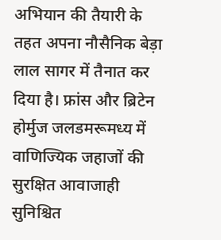अभियान की तैयारी के तहत अपना नौसैनिक बेड़ा लाल सागर में तैनात कर दिया है। फ्रांस और ब्रिटेन होर्मुज जलडमरूमध्य में वाणिज्यिक जहाजों की सुरक्षित आवाजाही सुनिश्चित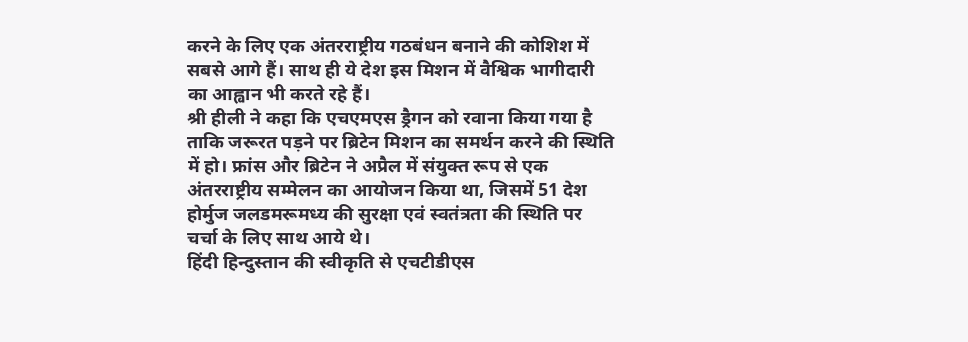करने के लिए एक अंतरराष्ट्रीय गठबंधन बनाने की कोशिश में सबसे आगे हैं। साथ ही ये देश इस मिशन में वैश्विक भागीदारी का आह्वान भी करते रहे हैं।
श्री हीली ने कहा कि एचएमएस ड्रैगन को रवाना किया गया है ताकि जरूरत पड़ने पर ब्रिटेन मिशन का समर्थन करने की स्थिति में हो। फ्रांस और ब्रिटेन ने अप्रैल में संयुक्त रूप से एक अंतरराष्ट्रीय सम्मेलन का आयोजन किया था, जिसमें 51 देश होर्मुज जलडमरूमध्य की सुरक्षा एवं स्वतंत्रता की स्थिति पर चर्चा के लिए साथ आये थे।
हिंदी हिन्दुस्तान की स्वीकृति से एचटीडीएस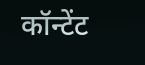कॉन्टेंट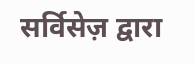सर्विसेज़ द्वारा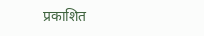प्रकाशित